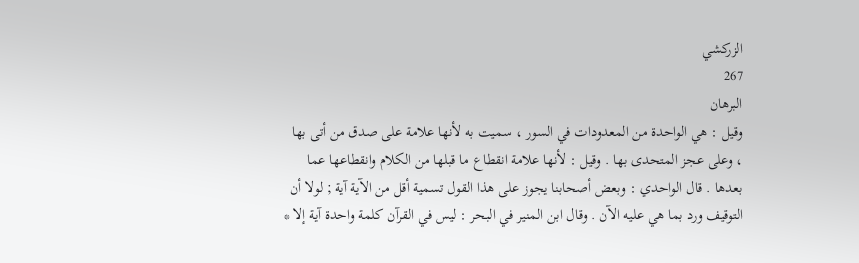الزركشي
267
البرهان
وقيل : هي الواحدة من المعدودات في السور ، سميت به لأنها علامة على صدق من أتى بها ، وعلى عجز المتحدى بها . وقيل : لأنها علامة انقطاع ما قبلها من الكلام وانقطاعها عما بعدها . قال الواحدي : وبعض أصحابنا يجوز على هذا القول تسمية أقل من الآية آية ; لولا أن التوقيف ورد بما هي عليه الآن . وقال ابن المنير في البحر : ليس في القرآن كلمة واحدة آية إلا *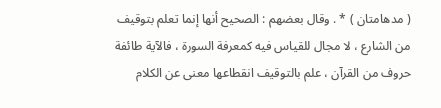( مدهامتان ) * . وقال بعضهم : الصحيح أنها إنما تعلم بتوقيف من الشارع ، لا مجال للقياس فيه كمعرفة السورة ، فالآية طائفة حروف من القرآن ، علم بالتوقيف انقطاعها معنى عن الكلام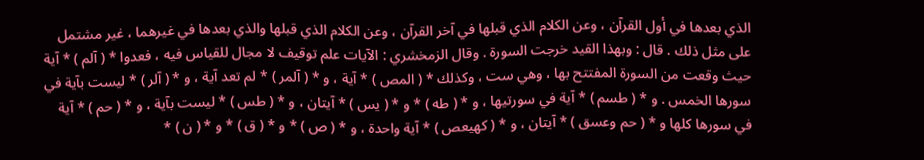الذي بعدها في أول القرآن ، وعن الكلام الذي قبلها في آخر القرآن ، وعن الكلام الذي قبلها والذي بعدها في غيرهما ، غير مشتمل على مثل ذلك . قال : وبهذا القيد خرجت السورة . وقال الزمخشري : الآيات علم توقيف لا مجال للقياس فيه ، فعدوا * ( آلم ) * آية حيث وقعت من السورة المفتتح بها ، وهي ست ، وكذلك * ( المص ) * آية ، و * ( آلمر ) * لم تعد آية ، و * ( آلر ) * ليست بآية في سورها الخمس . و * ( طسم ) * آية في سورتيها ، و * ( طه ) * و * ( يس ) * آيتان ، و * ( طس ) * ليست بآية ، و * ( حم ) * آية في سورها كلها و * ( حم وعسق ) * آيتان ، و * ( كهيعص ) * آية واحدة ، و * ( ص ) * و * ( ق ) * و * ( ن ) *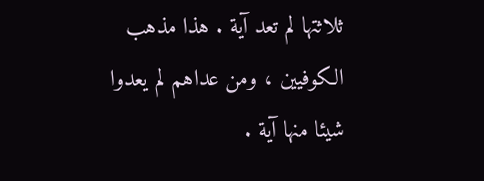ثلاثتها لم تعد آية . هذا مذهب الكوفيين ، ومن عداهم لم يعدوا شيئا منها آية .